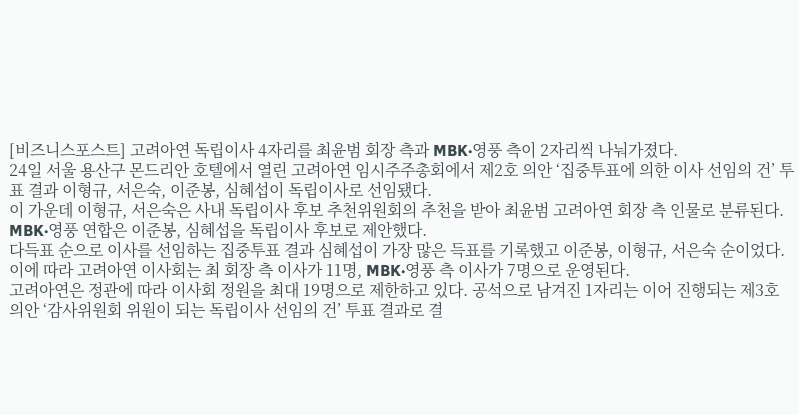[비즈니스포스트] 고려아연 독립이사 4자리를 최윤범 회장 측과 MBK·영풍 측이 2자리씩 나눠가졌다.
24일 서울 용산구 몬드리안 호텔에서 열린 고려아연 임시주주총회에서 제2호 의안 ‘집중투표에 의한 이사 선임의 건’ 투표 결과 이형규, 서은숙, 이준봉, 심혜섭이 독립이사로 선임됐다.
이 가운데 이형규, 서은숙은 사내 독립이사 후보 추천위원회의 추천을 받아 최윤범 고려아연 회장 측 인물로 분류된다. MBK·영풍 연합은 이준봉, 심혜섭을 독립이사 후보로 제안했다.
다득표 순으로 이사를 선임하는 집중투표 결과 심혜섭이 가장 많은 득표를 기록했고 이준봉, 이형규, 서은숙 순이었다.
이에 따라 고려아연 이사회는 최 회장 측 이사가 11명, MBK·영풍 측 이사가 7명으로 운영된다.
고려아연은 정관에 따라 이사회 정원을 최대 19명으로 제한하고 있다. 공석으로 남겨진 1자리는 이어 진행되는 제3호 의안 ‘감사위원회 위원이 되는 독립이사 선임의 건’ 투표 결과로 결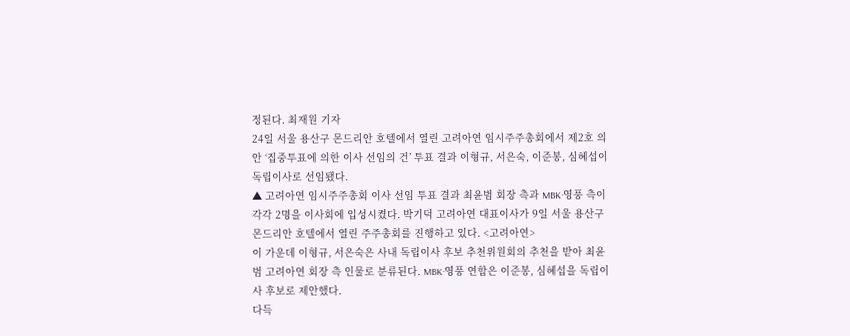정된다. 최재원 기자
24일 서울 용산구 몬드리안 호텔에서 열린 고려아연 임시주주총회에서 제2호 의안 ‘집중투표에 의한 이사 선임의 건’ 투표 결과 이형규, 서은숙, 이준봉, 심혜섭이 독립이사로 선임됐다.
▲ 고려아연 임시주주총회 이사 선임 투표 결과 최윤범 회장 측과 MBK·영풍 측이 각각 2명을 이사회에 입성시켰다. 박기덕 고려아연 대표이사가 9일 서울 용산구 몬드리안 호텔에서 열린 주주총회를 진행하고 있다. <고려아연>
이 가운데 이형규, 서은숙은 사내 독립이사 후보 추천위원회의 추천을 받아 최윤범 고려아연 회장 측 인물로 분류된다. MBK·영풍 연합은 이준봉, 심혜섭을 독립이사 후보로 제안했다.
다득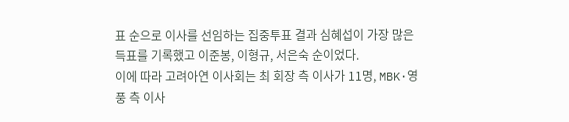표 순으로 이사를 선임하는 집중투표 결과 심혜섭이 가장 많은 득표를 기록했고 이준봉, 이형규, 서은숙 순이었다.
이에 따라 고려아연 이사회는 최 회장 측 이사가 11명, MBK·영풍 측 이사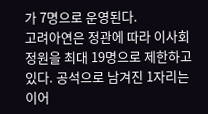가 7명으로 운영된다.
고려아연은 정관에 따라 이사회 정원을 최대 19명으로 제한하고 있다. 공석으로 남겨진 1자리는 이어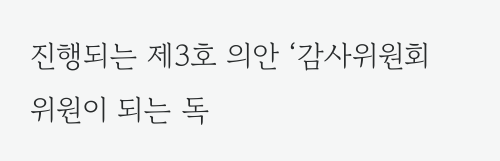진행되는 제3호 의안 ‘감사위원회 위원이 되는 독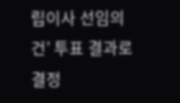립이사 선임의 건’ 투표 결과로 결정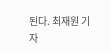된다. 최재원 기자